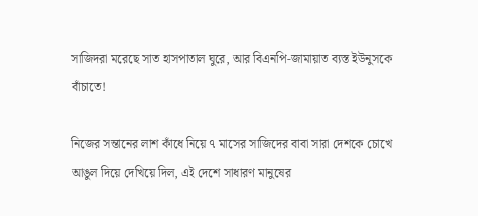সাজিদরা মরেছে সাত হাসপাতাল ঘুরে, আর বিএনপি-জামায়াত ব্যস্ত ইউনুসকে বাঁচাতে!

নিজের সন্তানের লাশ কাঁধে নিয়ে ৭ মাসের সাজিদের বাবা সারা দেশকে চোখে আঙুল দিয়ে দেখিয়ে দিল, এই দেশে সাধারণ মানুষের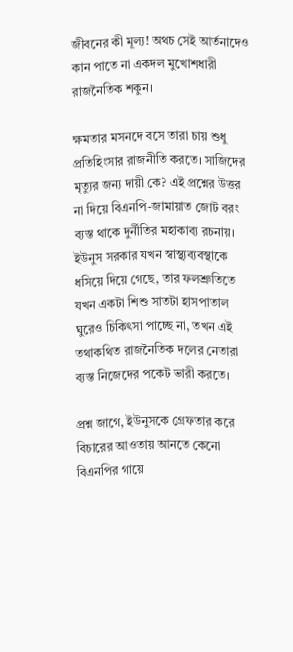জীবনের কী মূল্য! অথচ সেই আর্তনাদেও কান পাতে না একদল মুখোশধারী রাজনৈতিক শকুন।

ক্ষমতার মসনদে বসে তারা চায় শুধু প্রতিহিংসার রাজনীতি করতে। সাজিদের মৃত্যুর জন্য দায়ী কে? এই প্রশ্নের উত্তর না দিয়ে বিএনপি-জামায়াত জোট বরং ব্যস্ত থাকে দুর্নীতির মহাকাব্য রচনায়। ইউনুস সরকার যখন স্বাস্থ্যব্যবস্থাকে ধসিয়ে দিয়ে গেছে, তার ফলশ্রুতিতে যখন একটা শিশু সাতটা হাসপাতাল ঘুরেও চিকিৎসা পাচ্ছে না, তখন এই তথাকথিত রাজনৈতিক দলের নেতারা ব্যস্ত নিজেদের পকেট ভারী করতে।

প্রশ্ন জাগে, ইউনুসকে গ্রেফতার করে বিচারের আওতায় আনতে কেনো বিএনপির গায়ে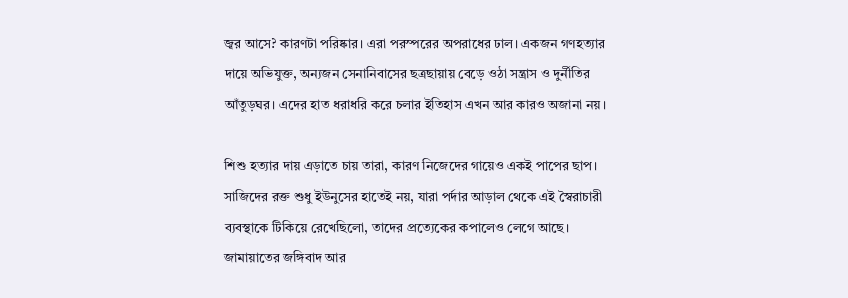জ্বর আসে? কারণটা পরিষ্কার। এরা পরস্পরের অপরাধের ঢাল। একজন গণহত্যার দায়ে অভিযুক্ত, অন্যজন সেনানিবাসের ছত্রছায়ায় বেড়ে ওঠা সন্ত্রাস ও দুর্নীতির আঁতুড়ঘর। এদের হাত ধরাধরি করে চলার ইতিহাস এখন আর কারও অজানা নয়।

শিশু হত্যার দায় এড়াতে চায় তারা, কারণ নিজেদের গায়েও একই পাপের ছাপ। সাজিদের রক্ত শুধু ইউনুসের হাতেই নয়, যারা পর্দার আড়াল থেকে এই স্বৈরাচারী ব্যবস্থাকে টিকিয়ে রেখেছিলো, তাদের প্রত্যেকের কপালেও লেগে আছে। জামায়াতের জঙ্গিবাদ আর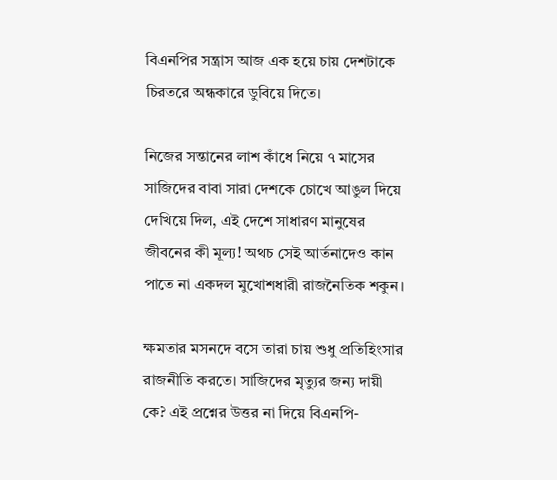বিএনপির সন্ত্রাস আজ এক হয়ে চায় দেশটাকে চিরতরে অন্ধকারে ডুবিয়ে দিতে।

নিজের সন্তানের লাশ কাঁধে নিয়ে ৭ মাসের সাজিদের বাবা সারা দেশকে চোখে আঙুল দিয়ে দেখিয়ে দিল, এই দেশে সাধারণ মানুষের জীবনের কী মূল্য! অথচ সেই আর্তনাদেও কান পাতে না একদল মুখোশধারী রাজনৈতিক শকুন।

ক্ষমতার মসনদে বসে তারা চায় শুধু প্রতিহিংসার রাজনীতি করতে। সাজিদের মৃত্যুর জন্য দায়ী কে? এই প্রশ্নের উত্তর না দিয়ে বিএনপি-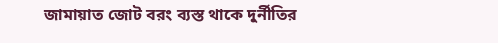জামায়াত জোট বরং ব্যস্ত থাকে দুর্নীতির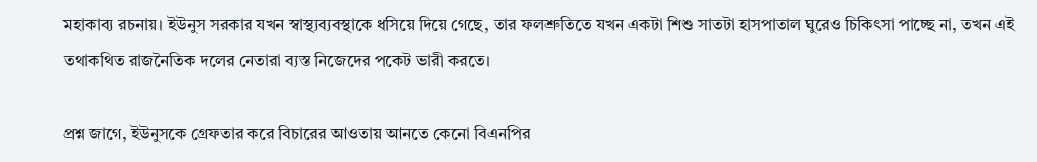মহাকাব্য রচনায়। ইউনুস সরকার যখন স্বাস্থ্যব্যবস্থাকে ধসিয়ে দিয়ে গেছে, তার ফলশ্রুতিতে যখন একটা শিশু সাতটা হাসপাতাল ঘুরেও চিকিৎসা পাচ্ছে না, তখন এই তথাকথিত রাজনৈতিক দলের নেতারা ব্যস্ত নিজেদের পকেট ভারী করতে।

প্রশ্ন জাগে, ইউনুসকে গ্রেফতার করে বিচারের আওতায় আনতে কেনো বিএনপির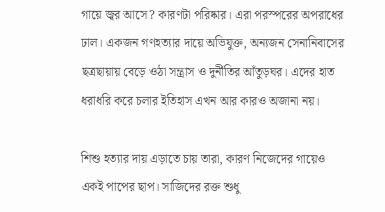গায়ে জ্বর আসে? কারণটা পরিষ্কার। এরা পরস্পরের অপরাধের ঢাল। একজন গণহত্যার দায়ে অভিযুক্ত, অন্যজন সেনানিবাসের ছত্রছায়ায় বেড়ে ওঠা সন্ত্রাস ও দুর্নীতির আঁতুড়ঘর। এদের হাত ধরাধরি করে চলার ইতিহাস এখন আর কারও অজানা নয়।

শিশু হত্যার দায় এড়াতে চায় তারা, কারণ নিজেদের গায়েও একই পাপের ছাপ। সাজিদের রক্ত শুধু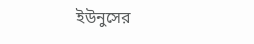ইউনুসের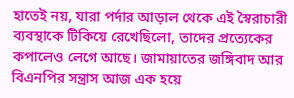হাতেই নয়, যারা পর্দার আড়াল থেকে এই স্বৈরাচারী ব্যবস্থাকে টিকিয়ে রেখেছিলো, তাদের প্রত্যেকের কপালেও লেগে আছে। জামায়াতের জঙ্গিবাদ আর বিএনপির সন্ত্রাস আজ এক হয়ে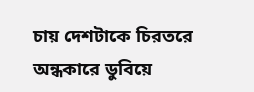চায় দেশটাকে চিরতরে অন্ধকারে ডুবিয়ে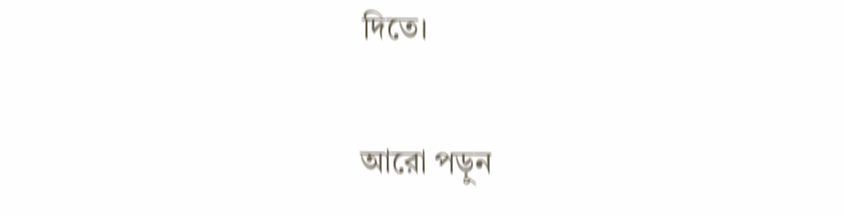দিতে।

আরো পড়ুন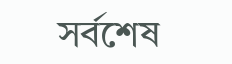সর্বশেষ